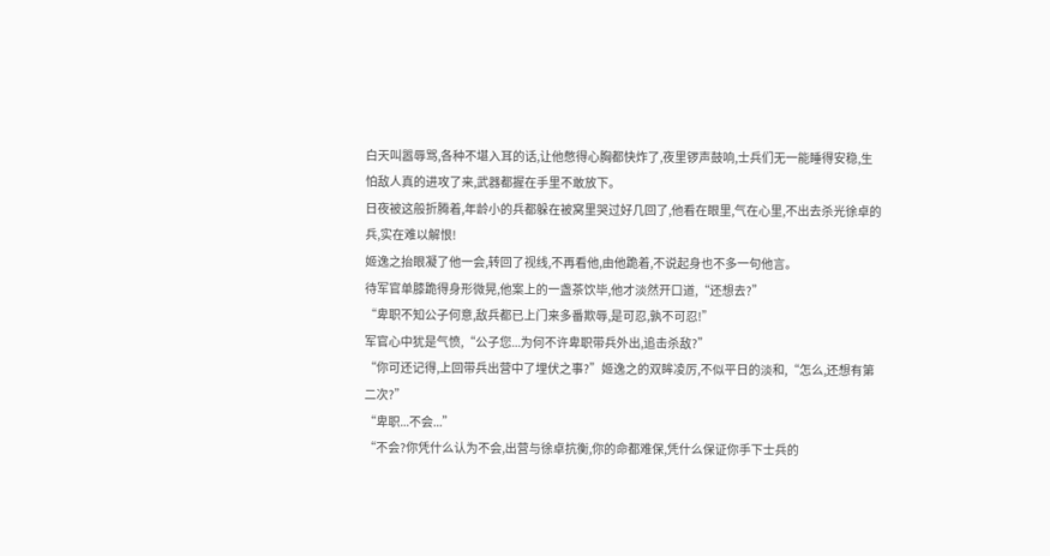白天叫嚣辱骂,各种不堪入耳的话,让他憋得心胸都快炸了,夜里锣声鼓响,士兵们无一能睡得安稳,生怕敌人真的进攻了来,武器都握在手里不敢放下。
日夜被这般折腾着,年龄小的兵都躲在被窝里哭过好几回了,他看在眼里,气在心里,不出去杀光徐卓的兵,实在难以解恨!
姬逸之抬眼凝了他一会,转回了视线,不再看他,由他跪着,不说起身也不多一句他言。
待军官单膝跪得身形微晃,他案上的一盏茶饮毕,他才淡然开口道,“还想去?”
“卑职不知公子何意,敌兵都已上门来多番欺辱,是可忍,孰不可忍!”
军官心中犹是气愤,“公子您...为何不许卑职带兵外出,追击杀敌?”
“你可还记得,上回带兵出营中了埋伏之事?”姬逸之的双眸凌厉,不似平日的淡和,“怎么,还想有第二次?”
“卑职...不会...”
“不会?你凭什么认为不会,出营与徐卓抗衡,你的命都难保,凭什么保证你手下士兵的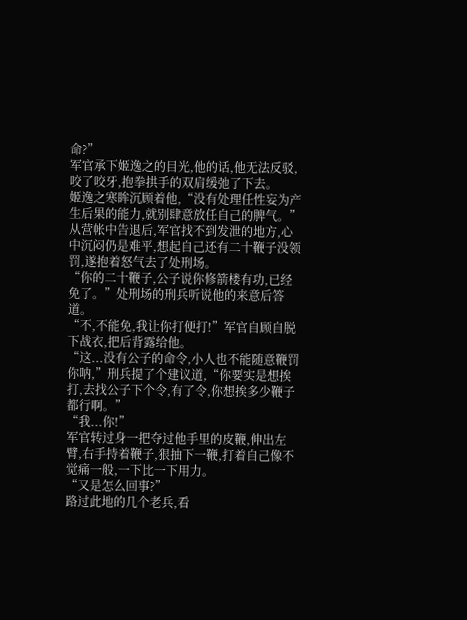命?”
军官承下姬逸之的目光,他的话,他无法反驳,咬了咬牙,抱拳拱手的双肩缓弛了下去。
姬逸之寒眸沉顾着他,“没有处理任性妄为产生后果的能力,就别肆意放任自己的脾气。”
从营帐中告退后,军官找不到发泄的地方,心中沉闷仍是难平,想起自己还有二十鞭子没领罚,遂抱着怒气去了处刑场。
“你的二十鞭子,公子说你修箭楼有功,已经免了。”处刑场的刑兵听说他的来意后答道。
“不,不能免,我让你打便打!”军官自顾自脱下战衣,把后背露给他。
“这...没有公子的命令,小人也不能随意鞭罚你呐,”刑兵提了个建议道,“你要实是想挨打,去找公子下个令,有了令,你想挨多少鞭子都行啊。”
“我...你!”
军官转过身一把夺过他手里的皮鞭,伸出左臂,右手持着鞭子,狠抽下一鞭,打着自己像不觉痛一般,一下比一下用力。
“又是怎么回事?”
路过此地的几个老兵,看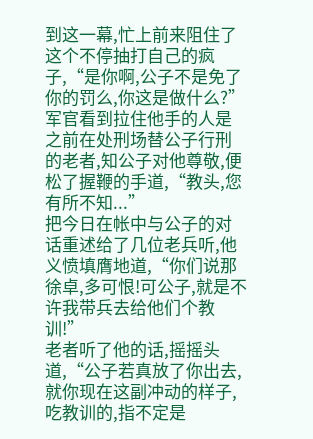到这一幕,忙上前来阻住了这个不停抽打自己的疯子,“是你啊,公子不是免了你的罚么,你这是做什么?”
军官看到拉住他手的人是之前在处刑场替公子行刑的老者,知公子对他尊敬,便松了握鞭的手道,“教头,您有所不知...”
把今日在帐中与公子的对话重述给了几位老兵听,他义愤填膺地道,“你们说那徐卓,多可恨!可公子,就是不许我带兵去给他们个教训!”
老者听了他的话,摇摇头道,“公子若真放了你出去,就你现在这副冲动的样子,吃教训的,指不定是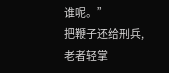谁呢。”
把鞭子还给刑兵,老者轻掌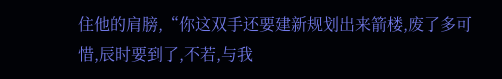住他的肩膀,“你这双手还要建新规划出来箭楼,废了多可惜,辰时要到了,不若,与我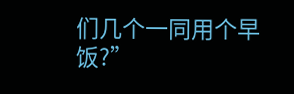们几个一同用个早饭?”